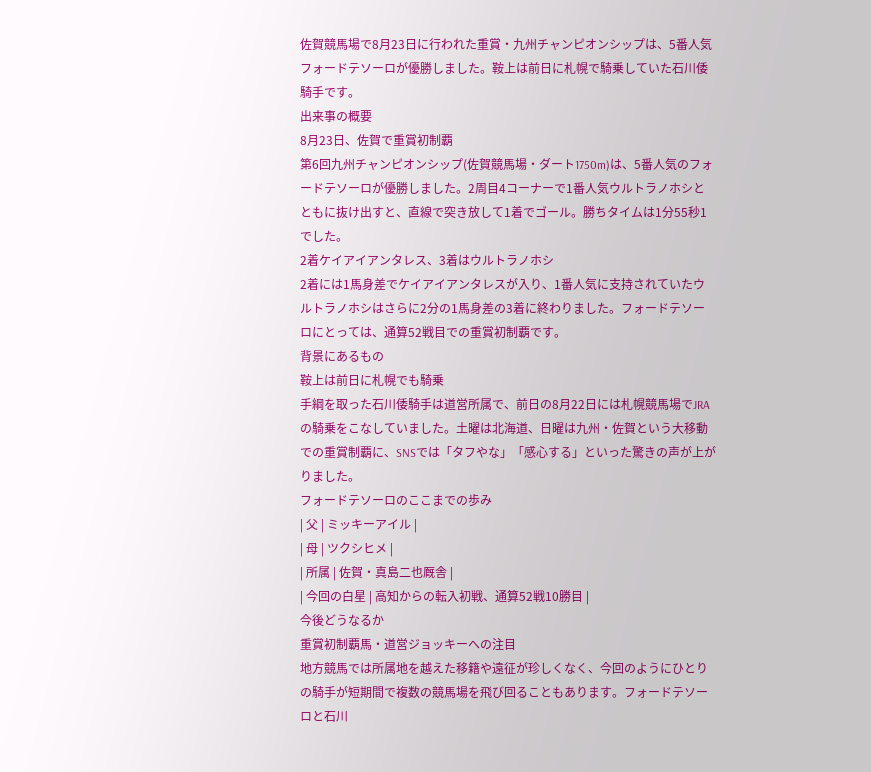佐賀競馬場で8月23日に行われた重賞・九州チャンピオンシップは、5番人気フォードテソーロが優勝しました。鞍上は前日に札幌で騎乗していた石川倭騎手です。
出来事の概要
8月23日、佐賀で重賞初制覇
第6回九州チャンピオンシップ(佐賀競馬場・ダート1750m)は、5番人気のフォードテソーロが優勝しました。2周目4コーナーで1番人気ウルトラノホシとともに抜け出すと、直線で突き放して1着でゴール。勝ちタイムは1分55秒1でした。
2着ケイアイアンタレス、3着はウルトラノホシ
2着には1馬身差でケイアイアンタレスが入り、1番人気に支持されていたウルトラノホシはさらに2分の1馬身差の3着に終わりました。フォードテソーロにとっては、通算52戦目での重賞初制覇です。
背景にあるもの
鞍上は前日に札幌でも騎乗
手綱を取った石川倭騎手は道営所属で、前日の8月22日には札幌競馬場でJRAの騎乗をこなしていました。土曜は北海道、日曜は九州・佐賀という大移動での重賞制覇に、SNSでは「タフやな」「感心する」といった驚きの声が上がりました。
フォードテソーロのここまでの歩み
| 父 | ミッキーアイル |
| 母 | ツクシヒメ |
| 所属 | 佐賀・真島二也厩舎 |
| 今回の白星 | 高知からの転入初戦、通算52戦10勝目 |
今後どうなるか
重賞初制覇馬・道営ジョッキーへの注目
地方競馬では所属地を越えた移籍や遠征が珍しくなく、今回のようにひとりの騎手が短期間で複数の競馬場を飛び回ることもあります。フォードテソーロと石川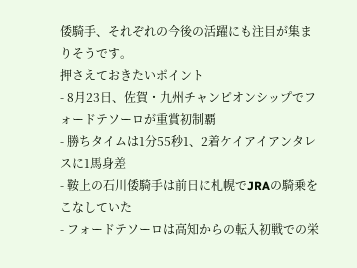倭騎手、それぞれの今後の活躍にも注目が集まりそうです。
押さえておきたいポイント
- 8月23日、佐賀・九州チャンピオンシップでフォードテソーロが重賞初制覇
- 勝ちタイムは1分55秒1、2着ケイアイアンタレスに1馬身差
- 鞍上の石川倭騎手は前日に札幌でJRAの騎乗をこなしていた
- フォードテソーロは高知からの転入初戦での栄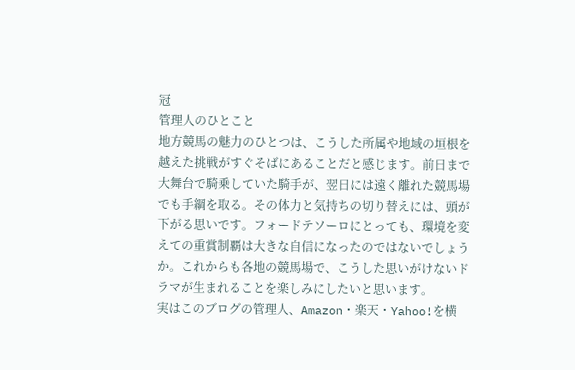冠
管理人のひとこと
地方競馬の魅力のひとつは、こうした所属や地域の垣根を越えた挑戦がすぐそばにあることだと感じます。前日まで大舞台で騎乗していた騎手が、翌日には遠く離れた競馬場でも手綱を取る。その体力と気持ちの切り替えには、頭が下がる思いです。フォードテソーロにとっても、環境を変えての重賞制覇は大きな自信になったのではないでしょうか。これからも各地の競馬場で、こうした思いがけないドラマが生まれることを楽しみにしたいと思います。
実はこのブログの管理人、Amazon・楽天・Yahoo!を横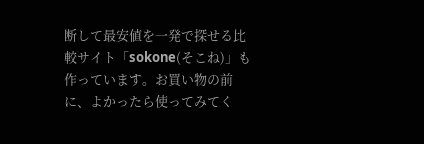断して最安値を一発で探せる比較サイト「sokone(そこね)」も作っています。お買い物の前に、よかったら使ってみてく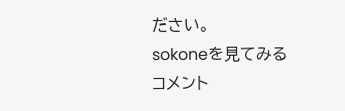ださい。
sokoneを見てみる
コメント